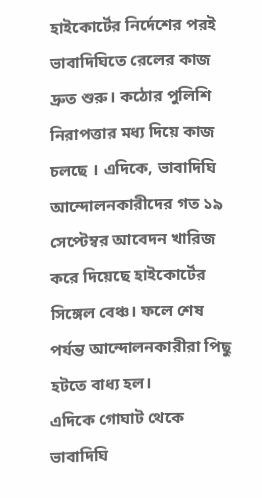হাইকোর্টের নির্দেশের পরই ভাবাদিঘিতে রেলের কাজ দ্রুত শুরু। কঠোর পুলিশি নিরাপত্তার মধ্য দিয়ে কাজ চলছে । এদিকে, ভাবাদিঘি আন্দোলনকারীদের গত ১৯ সেপ্টেম্বর আবেদন খারিজ করে দিয়েছে হাইকোর্টের সিঙ্গেল বেঞ্চ। ফলে শেষ পর্যন্ত আন্দোলনকারীরা পিছু হটতে বাধ্য হল।
এদিকে গোঘাট থেকে ভাবাদিঘি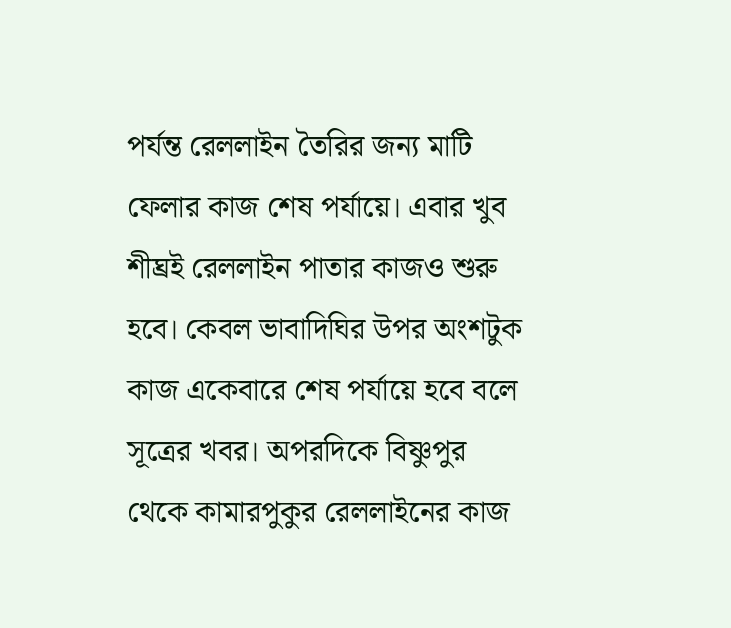পর্যন্ত রেললাইন তৈরির জন্য মাটি ফেলার কাজ শেষ পর্যায়ে। এবার খুব শীঘ্রই রেললাইন পাতার কাজও শুরু হবে। কেবল ভাবাদিঘির উপর অংশটুক কাজ একেবারে শেষ পর্যায়ে হবে বলে সূত্রের খবর। অপরদিকে বিষ্ণুপুর থেকে কামারপুকুর রেললাইনের কাজ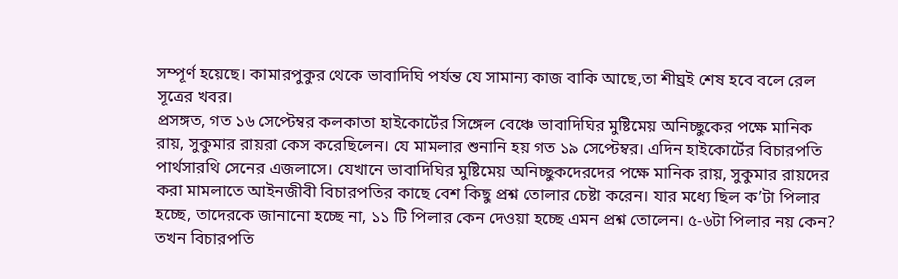সম্পূর্ণ হয়েছে। কামারপুকুর থেকে ভাবাদিঘি পর্যন্ত যে সামান্য কাজ বাকি আছে,তা শীঘ্রই শেষ হবে বলে রেল সূত্রের খবর।
প্রসঙ্গত, গত ১৬ সেপ্টেম্বর কলকাতা হাইকোর্টের সিঙ্গেল বেঞ্চে ভাবাদিঘির মুষ্টিমেয় অনিচ্ছুকের পক্ষে মানিক রায়, সুকুমার রায়রা কেস করেছিলেন। যে মামলার শুনানি হয় গত ১৯ সেপ্টেম্বর। এদিন হাইকোর্টের বিচারপতি পার্থসারথি সেনের এজলাসে। যেখানে ভাবাদিঘির মুষ্টিমেয় অনিচ্ছুকদেরদের পক্ষে মানিক রায়, সুকুমার রায়দের করা মামলাতে আইনজীবী বিচারপতির কাছে বেশ কিছু প্রশ্ন তোলার চেষ্টা করেন। যার মধ্যে ছিল ক’টা পিলার হচ্ছে, তাদেরকে জানানো হচ্ছে না, ১১ টি পিলার কেন দেওয়া হচ্ছে এমন প্রশ্ন তোলেন। ৫-৬টা পিলার নয় কেন? তখন বিচারপতি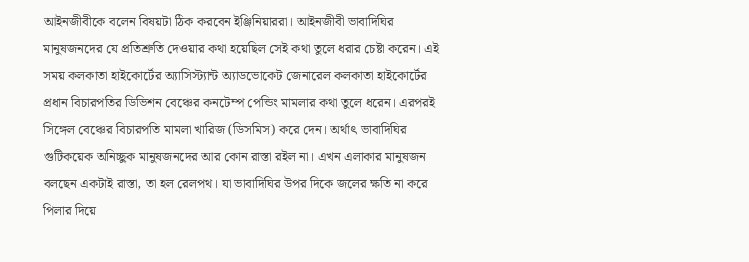আইনজীবীকে বলেন বিষয়টা ঠিক করবেন ইঞ্জিনিয়াররা। আইনজীবী ভাবাদিঘির মানুষজনদের যে প্রতিশ্রুতি দেওয়ার কথা হয়েছিল সেই কথা তুলে ধরার চেষ্টা করেন। এই সময় কলকাতা হাইকোর্টের অ্যাসিস্ট্যান্ট অ্যাডভোকেট জেনারেল কলকাতা হাইকোর্টের প্রধান বিচারপতির ডিভিশন বেঞ্চের কনটেম্প পেন্ডিং মামলার কথা তুলে ধরেন। এরপরই সিঙ্গেল বেঞ্চের বিচারপতি মামলা খারিজ (ডিসমিস) করে দেন। অর্থাৎ ভাবাদিঘির গুটিকয়েক অনিচ্ছুক মানুষজনদের আর কোন রাস্তা রইল না। এখন এলাকার মানুষজন বলছেন একটাই রাস্তা, তা হল রেলপথ। যা ভাবাদিঘির উপর দিকে জলের ক্ষতি না করে পিলার দিয়ে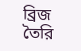ব্রিজ তৈরি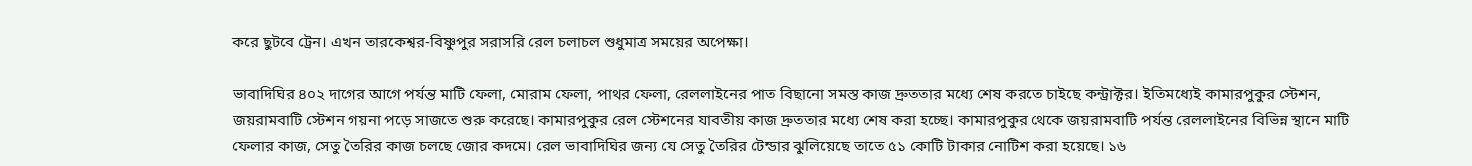করে ছুটবে ট্রেন। এখন তারকেশ্বর-বিষ্ণুপুর সরাসরি রেল চলাচল শুধুমাত্র সময়ের অপেক্ষা।

ভাবাদিঘির ৪০২ দাগের আগে পর্যন্ত মাটি ফেলা, মোরাম ফেলা, পাথর ফেলা, রেললাইনের পাত বিছানো সমস্ত কাজ দ্রুততার মধ্যে শেষ করতে চাইছে কন্ট্রাক্টর। ইতিমধ্যেই কামারপুকুর স্টেশন, জয়রামবাটি স্টেশন গয়না পড়ে সাজতে শুরু করেছে। কামারপুকুর রেল স্টেশনের যাবতীয় কাজ দ্রুততার মধ্যে শেষ করা হচ্ছে। কামারপুকুর থেকে জয়রামবাটি পর্যন্ত রেললাইনের বিভিন্ন স্থানে মাটি ফেলার কাজ, সেতু তৈরির কাজ চলছে জোর কদমে। রেল ভাবাদিঘির জন্য যে সেতু তৈরির টেন্ডার ঝুলিয়েছে তাতে ৫১ কোটি টাকার নোটিশ করা হয়েছে। ১৬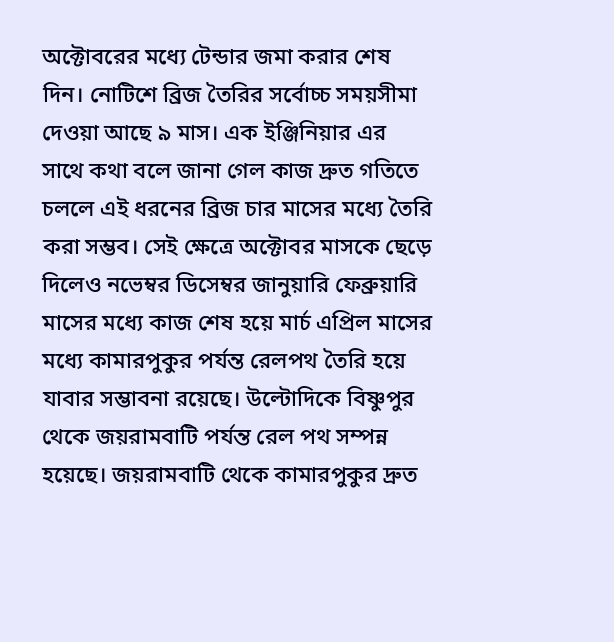অক্টোবরের মধ্যে টেন্ডার জমা করার শেষ দিন। নোটিশে ব্রিজ তৈরির সর্বোচ্চ সময়সীমা দেওয়া আছে ৯ মাস। এক ইঞ্জিনিয়ার এর সাথে কথা বলে জানা গেল কাজ দ্রুত গতিতে চললে এই ধরনের ব্রিজ চার মাসের মধ্যে তৈরি করা সম্ভব। সেই ক্ষেত্রে অক্টোবর মাসকে ছেড়ে দিলেও নভেম্বর ডিসেম্বর জানুয়ারি ফেব্রুয়ারি মাসের মধ্যে কাজ শেষ হয়ে মার্চ এপ্রিল মাসের মধ্যে কামারপুকুর পর্যন্ত রেলপথ তৈরি হয়ে যাবার সম্ভাবনা রয়েছে। উল্টোদিকে বিষ্ণুপুর থেকে জয়রামবাটি পর্যন্ত রেল পথ সম্পন্ন হয়েছে। জয়রামবাটি থেকে কামারপুকুর দ্রুত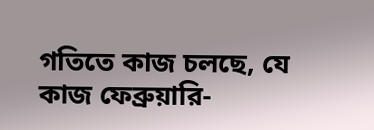গতিতে কাজ চলছে, যে কাজ ফেব্রুয়ারি-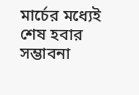মার্চের মধ্যেই শেষ হবার সম্ভাবনা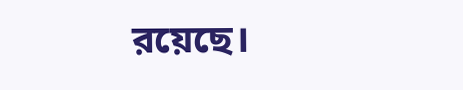রয়েছে।